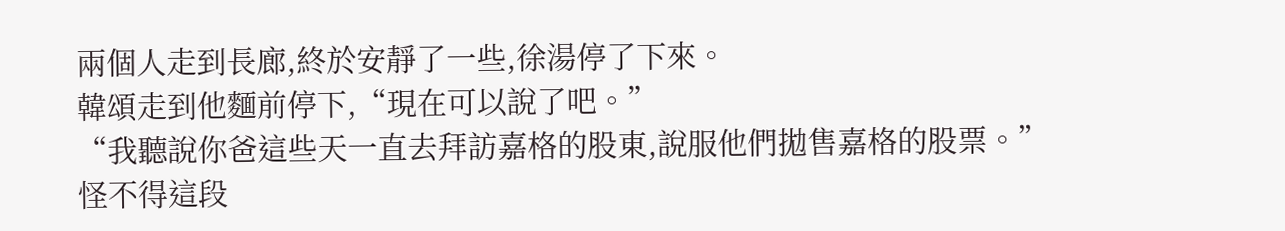兩個人走到長廊,終於安靜了一些,徐湯停了下來。
韓頌走到他麵前停下,“現在可以說了吧。”
“我聽說你爸這些天一直去拜訪嘉格的股東,說服他們拋售嘉格的股票。”
怪不得這段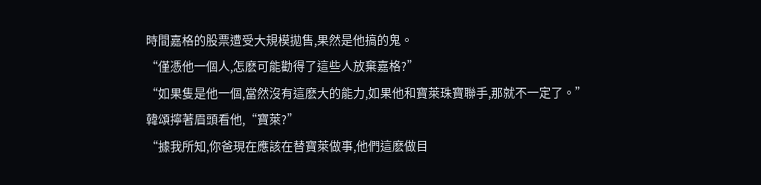時間嘉格的股票遭受大規模拋售,果然是他搞的鬼。
“僅憑他一個人,怎麽可能勸得了這些人放棄嘉格?”
“如果隻是他一個,當然沒有這麽大的能力,如果他和寶萊珠寶聯手,那就不一定了。”
韓頌擰著眉頭看他,“寶萊?”
“據我所知,你爸現在應該在替寶萊做事,他們這麽做目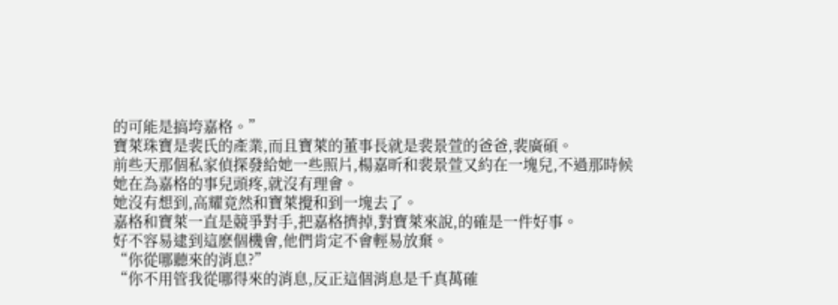的可能是搞垮嘉格。”
寶萊珠寶是裴氏的產業,而且寶萊的董事長就是裴景萱的爸爸,裴廣碩。
前些天那個私家偵探發給她一些照片,楊嘉昕和裴景萱又約在一塊兒,不過那時候她在為嘉格的事兒頭疼,就沒有理會。
她沒有想到,高耀竟然和寶萊攪和到一塊去了。
嘉格和寶萊一直是競爭對手,把嘉格擠掉,對寶萊來說,的確是一件好事。
好不容易逮到這麽個機會,他們肯定不會輕易放棄。
“你從哪聽來的消息?”
“你不用管我從哪得來的消息,反正這個消息是千真萬確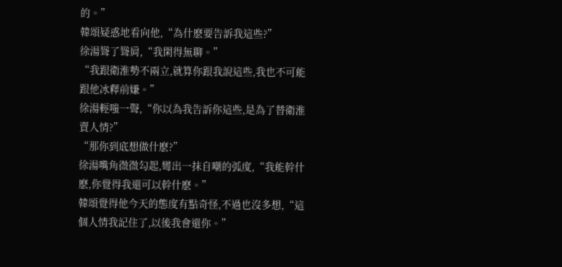的。”
韓頌疑惑地看向他,“為什麽要告訴我這些?”
徐湯聳了聳肩,“我閑得無聊。”
“我跟衛淮勢不兩立,就算你跟我說這些,我也不可能跟他冰釋前嫌。”
徐湯輕嗤一聲,“你以為我告訴你這些,是為了替衛淮賣人情?”
“那你到底想做什麽?”
徐湯嘴角微微勾起,彎出一抹自嘲的弧度,“我能幹什麽,你覺得我還可以幹什麽。”
韓頌覺得他今天的態度有點奇怪,不過也沒多想,“這個人情我記住了,以後我會還你。”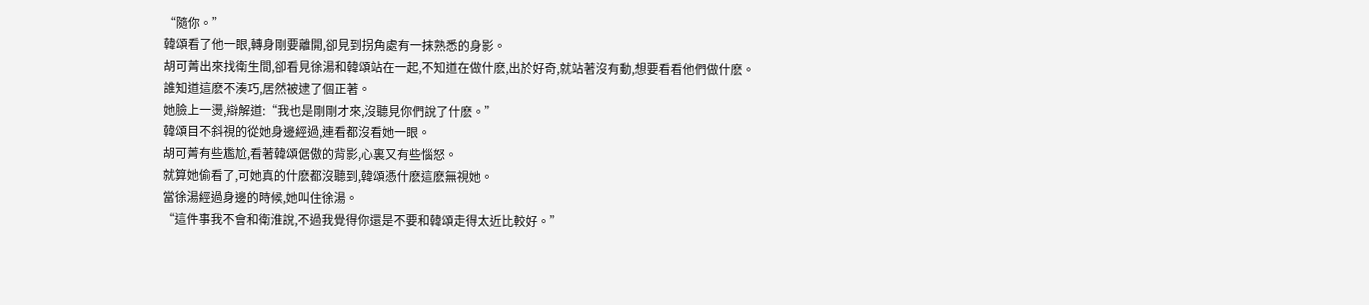“隨你。”
韓頌看了他一眼,轉身剛要離開,卻見到拐角處有一抹熟悉的身影。
胡可菁出來找衛生間,卻看見徐湯和韓頌站在一起,不知道在做什麽,出於好奇,就站著沒有動,想要看看他們做什麽。
誰知道這麽不湊巧,居然被逮了個正著。
她臉上一燙,辯解道:“我也是剛剛才來,沒聽見你們說了什麽。”
韓頌目不斜視的從她身邊經過,連看都沒看她一眼。
胡可菁有些尷尬,看著韓頌倨傲的背影,心裏又有些惱怒。
就算她偷看了,可她真的什麽都沒聽到,韓頌憑什麽這麽無視她。
當徐湯經過身邊的時候,她叫住徐湯。
“這件事我不會和衛淮說,不過我覺得你還是不要和韓頌走得太近比較好。”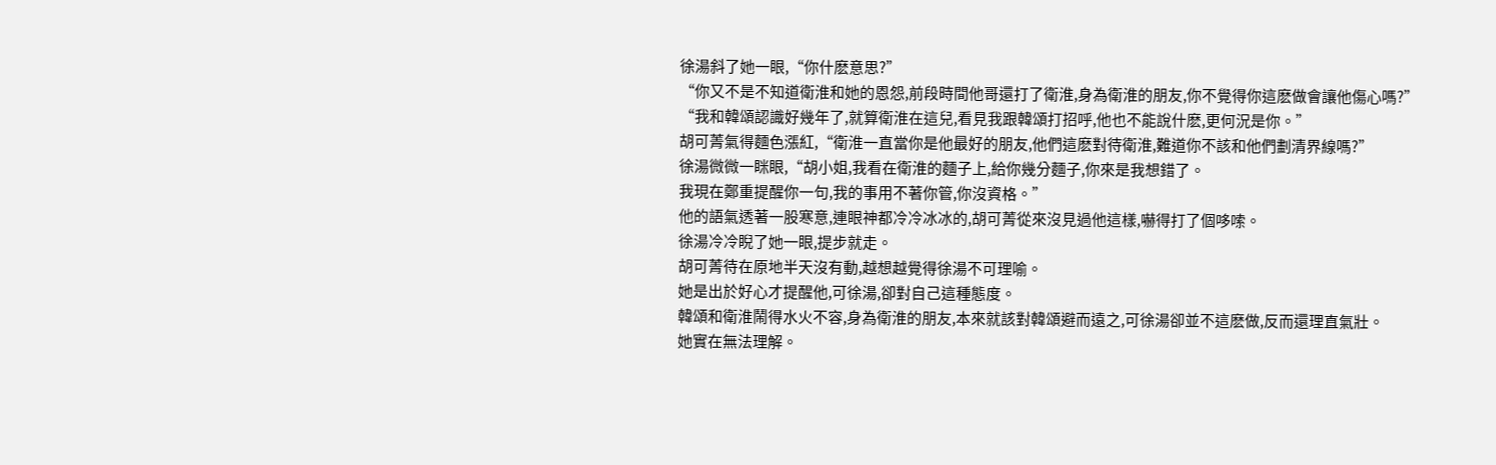徐湯斜了她一眼,“你什麽意思?”
“你又不是不知道衛淮和她的恩怨,前段時間他哥還打了衛淮,身為衛淮的朋友,你不覺得你這麽做會讓他傷心嗎?”
“我和韓頌認識好幾年了,就算衛淮在這兒,看見我跟韓頌打招呼,他也不能說什麽,更何況是你。”
胡可菁氣得麵色漲紅,“衛淮一直當你是他最好的朋友,他們這麽對待衛淮,難道你不該和他們劃清界線嗎?”
徐湯微微一眯眼,“胡小姐,我看在衛淮的麵子上,給你幾分麵子,你來是我想錯了。
我現在鄭重提醒你一句,我的事用不著你管,你沒資格。”
他的語氣透著一股寒意,連眼神都冷冷冰冰的,胡可菁從來沒見過他這樣,嚇得打了個哆嗦。
徐湯冷冷睨了她一眼,提步就走。
胡可菁待在原地半天沒有動,越想越覺得徐湯不可理喻。
她是出於好心才提醒他,可徐湯,卻對自己這種態度。
韓頌和衛淮鬧得水火不容,身為衛淮的朋友,本來就該對韓頌避而遠之,可徐湯卻並不這麽做,反而還理直氣壯。
她實在無法理解。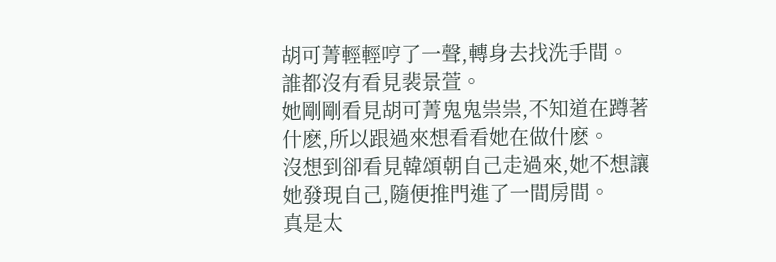胡可菁輕輕哼了一聲,轉身去找洗手間。
誰都沒有看見裴景萱。
她剛剛看見胡可菁鬼鬼祟祟,不知道在蹲著什麽,所以跟過來想看看她在做什麽。
沒想到卻看見韓頌朝自己走過來,她不想讓她發現自己,隨便推門進了一間房間。
真是太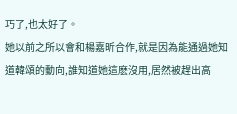巧了,也太好了。
她以前之所以會和楊嘉昕合作,就是因為能通過她知道韓頌的動向,誰知道她這麽沒用,居然被趕出高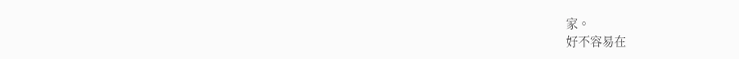家。
好不容易在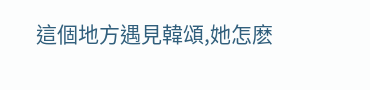這個地方遇見韓頌,她怎麽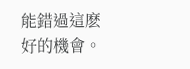能錯過這麽好的機會。